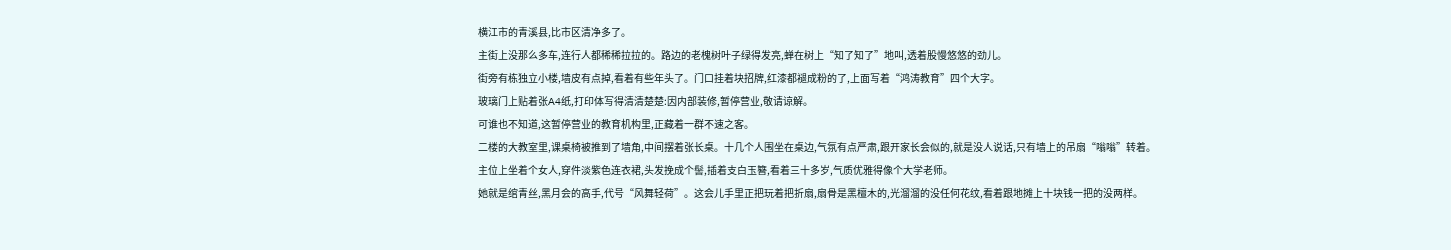横江市的青溪县,比市区清净多了。
主街上没那么多车,连行人都稀稀拉拉的。路边的老槐树叶子绿得发亮,蝉在树上“知了知了”地叫,透着股慢悠悠的劲儿。
街旁有栋独立小楼,墙皮有点掉,看着有些年头了。门口挂着块招牌,红漆都褪成粉的了,上面写着“鸿涛教育”四个大字。
玻璃门上贴着张A4纸,打印体写得清清楚楚:因内部装修,暂停营业,敬请谅解。
可谁也不知道,这暂停营业的教育机构里,正藏着一群不速之客。
二楼的大教室里,课桌椅被推到了墙角,中间摆着张长桌。十几个人围坐在桌边,气氛有点严肃,跟开家长会似的,就是没人说话,只有墙上的吊扇“嗡嗡”转着。
主位上坐着个女人,穿件淡紫色连衣裙,头发挽成个髻,插着支白玉簪,看着三十多岁,气质优雅得像个大学老师。
她就是绾青丝,黑月会的高手,代号“风舞轻荷”。这会儿手里正把玩着把折扇,扇骨是黑檀木的,光溜溜的没任何花纹,看着跟地摊上十块钱一把的没两样。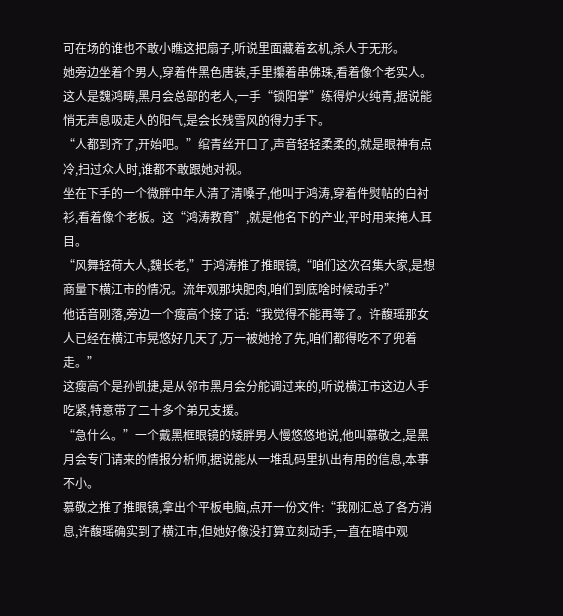可在场的谁也不敢小瞧这把扇子,听说里面藏着玄机,杀人于无形。
她旁边坐着个男人,穿着件黑色唐装,手里攥着串佛珠,看着像个老实人。这人是魏鸿畴,黑月会总部的老人,一手“锁阳掌”练得炉火纯青,据说能悄无声息吸走人的阳气,是会长残雪风的得力手下。
“人都到齐了,开始吧。”绾青丝开口了,声音轻轻柔柔的,就是眼神有点冷,扫过众人时,谁都不敢跟她对视。
坐在下手的一个微胖中年人清了清嗓子,他叫于鸿涛,穿着件熨帖的白衬衫,看着像个老板。这“鸿涛教育”,就是他名下的产业,平时用来掩人耳目。
“风舞轻荷大人,魏长老,”于鸿涛推了推眼镜,“咱们这次召集大家,是想商量下横江市的情况。流年观那块肥肉,咱们到底啥时候动手?”
他话音刚落,旁边一个瘦高个接了话:“我觉得不能再等了。许馥瑶那女人已经在横江市晃悠好几天了,万一被她抢了先,咱们都得吃不了兜着走。”
这瘦高个是孙凯捷,是从邻市黑月会分舵调过来的,听说横江市这边人手吃紧,特意带了二十多个弟兄支援。
“急什么。”一个戴黑框眼镜的矮胖男人慢悠悠地说,他叫慕敬之,是黑月会专门请来的情报分析师,据说能从一堆乱码里扒出有用的信息,本事不小。
慕敬之推了推眼镜,拿出个平板电脑,点开一份文件:“我刚汇总了各方消息,许馥瑶确实到了横江市,但她好像没打算立刻动手,一直在暗中观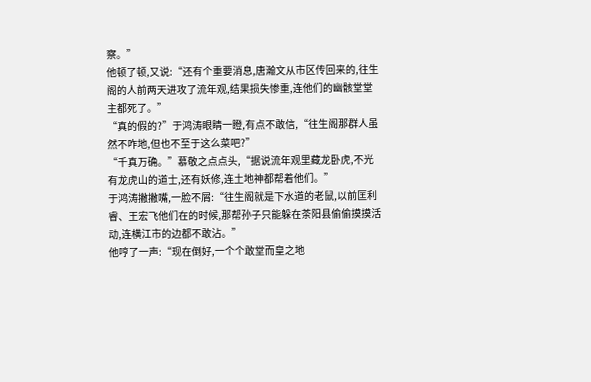察。”
他顿了顿,又说:“还有个重要消息,唐瀚文从市区传回来的,往生阁的人前两天进攻了流年观,结果损失惨重,连他们的幽骸堂堂主都死了。”
“真的假的?”于鸿涛眼睛一瞪,有点不敢信,“往生阁那群人虽然不咋地,但也不至于这么菜吧?”
“千真万确。”慕敬之点点头,“据说流年观里藏龙卧虎,不光有龙虎山的道士,还有妖修,连土地神都帮着他们。”
于鸿涛撇撇嘴,一脸不屑:“往生阁就是下水道的老鼠,以前匡利睿、王宏飞他们在的时候,那帮孙子只能躲在茶阳县偷偷摸摸活动,连横江市的边都不敢沾。”
他哼了一声:“现在倒好,一个个敢堂而皇之地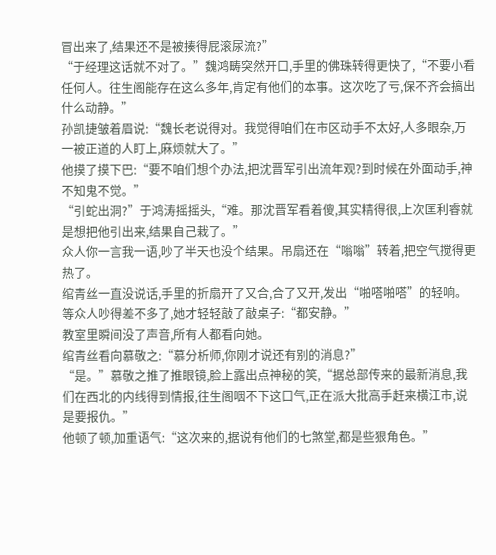冒出来了,结果还不是被揍得屁滚尿流?”
“于经理这话就不对了。”魏鸿畴突然开口,手里的佛珠转得更快了,“不要小看任何人。往生阁能存在这么多年,肯定有他们的本事。这次吃了亏,保不齐会搞出什么动静。”
孙凯捷皱着眉说:“魏长老说得对。我觉得咱们在市区动手不太好,人多眼杂,万一被正道的人盯上,麻烦就大了。”
他摸了摸下巴:“要不咱们想个办法,把沈晋军引出流年观?到时候在外面动手,神不知鬼不觉。”
“引蛇出洞?”于鸿涛摇摇头,“难。那沈晋军看着傻,其实精得很,上次匡利睿就是想把他引出来,结果自己栽了。”
众人你一言我一语,吵了半天也没个结果。吊扇还在“嗡嗡”转着,把空气搅得更热了。
绾青丝一直没说话,手里的折扇开了又合,合了又开,发出“啪嗒啪嗒”的轻响。
等众人吵得差不多了,她才轻轻敲了敲桌子:“都安静。”
教室里瞬间没了声音,所有人都看向她。
绾青丝看向慕敬之:“慕分析师,你刚才说还有别的消息?”
“是。”慕敬之推了推眼镜,脸上露出点神秘的笑,“据总部传来的最新消息,我们在西北的内线得到情报,往生阁咽不下这口气,正在派大批高手赶来横江市,说是要报仇。”
他顿了顿,加重语气:“这次来的,据说有他们的七煞堂,都是些狠角色。”